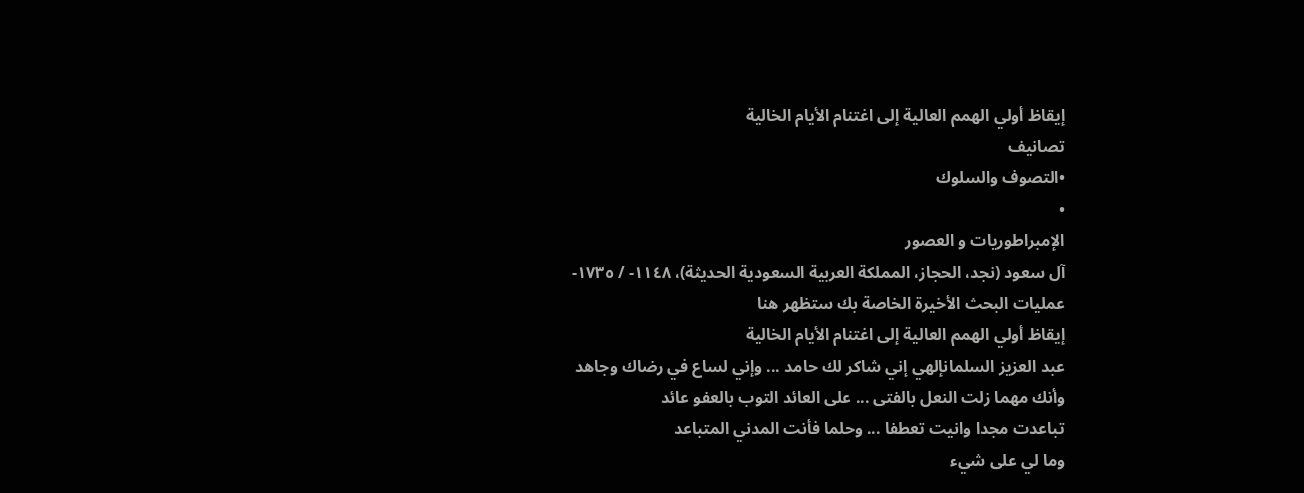إيقاظ أولي الهمم العالية إلى اغتنام الأيام الخالية
تصانيف
•التصوف والسلوك
•
الإمبراطوريات و العصور
آل سعود (نجد، الحجاز، المملكة العربية السعودية الحديثة)، ١١٤٨- / ١٧٣٥-
عمليات البحث الأخيرة الخاصة بك ستظهر هنا
إيقاظ أولي الهمم العالية إلى اغتنام الأيام الخالية
عبد العزيز السلمانإلهي إني شاكر لك حامد ... وإني لساع في رضاك وجاهد
وأنك مهما زلت النعل بالفتى ... على العائد التوب بالعفو عائد
تباعدت مجدا وانيت تعطفا ... وحلما فأنت المدني المتباعد
وما لي على شيء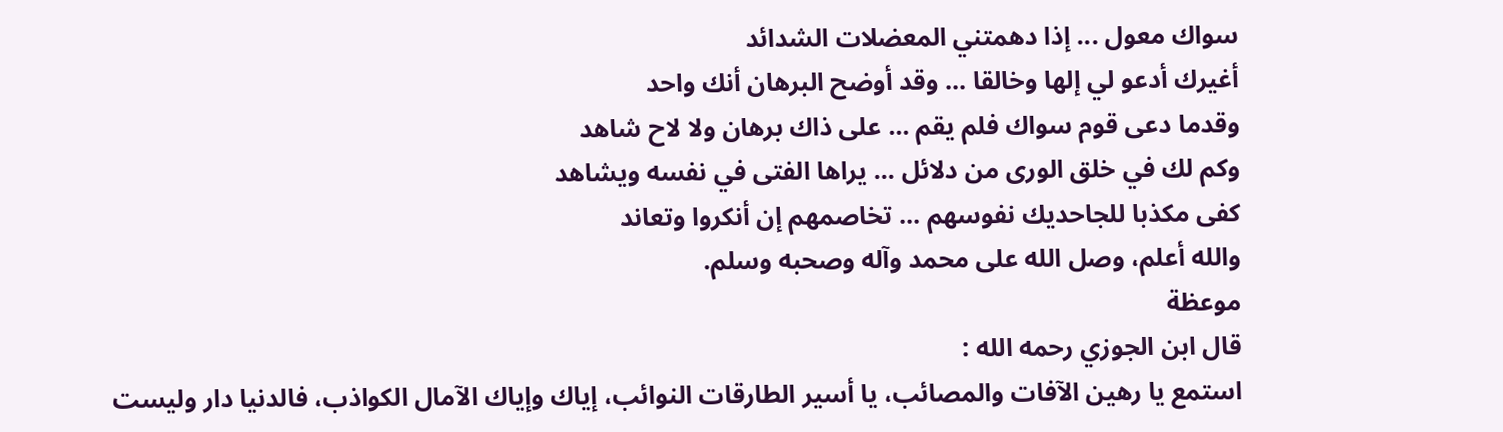سواك معول ... إذا دهمتني المعضلات الشدائد
أغيرك أدعو لي إلها وخالقا ... وقد أوضح البرهان أنك واحد
وقدما دعى قوم سواك فلم يقم ... على ذاك برهان ولا لاح شاهد
وكم لك في خلق الورى من دلائل ... يراها الفتى في نفسه ويشاهد
كفى مكذبا للجاحديك نفوسهم ... تخاصمهم إن أنكروا وتعاند
والله أعلم، وصل الله على محمد وآله وصحبه وسلم.
موعظة
قال ابن الجوزي رحمه الله :
استمع يا رهين الآفات والمصائب، يا أسير الطارقات النوائب، إياك وإياك الآمال الكواذب، فالدنيا دار وليست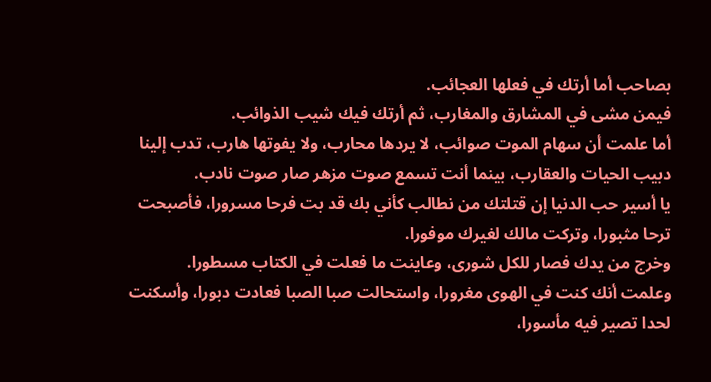بصاحب أما أرتك في فعلها العجائب.
فيمن مشى في المشارق والمغارب، ثم أرتك فيك شيب الذوائب.
أما علمت أن سهام الموت صوائب، لا يردها محارب، ولا يفوتها هارب، تدب إلينا دبيب الحيات والعقارب، بينما أنت تسمع صوت مزهر صار صوت نادب.
يا أسير حب الدنيا إن قتلتك من نطالب كأني بك قد بت فرحا مسرورا، فأصبحت ترحا مثبورا، وتركت مالك لغيرك موفورا.
وخرج من يدك فصار للكل شورى، وعاينت ما فعلت في الكتاب مسطورا.
وعلمت أنك كنت في الهوى مغرورا، واستحالت صبا الصبا فعادت دبورا، وأسكنت لحدا تصير فيه مأسورا،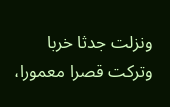ونزلت جدثا خربا وتركت قصرا معمورا،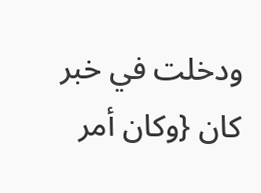ودخلت في خبر كان {وكان أمر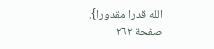الله قدرا مقدورا}.
صفحة ٢٦٢